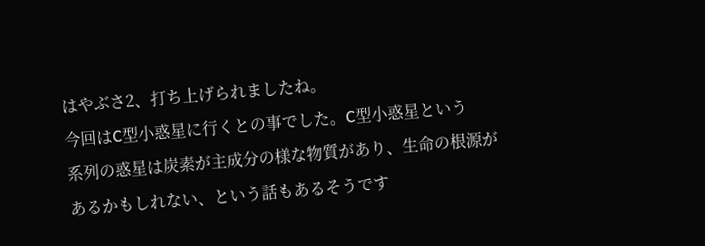はやぶさ2、打ち上げられましたね。
今回はC型小惑星に行くとの事でした。C型小惑星という
系列の惑星は炭素が主成分の様な物質があり、生命の根源が
あるかもしれない、という話もあるそうです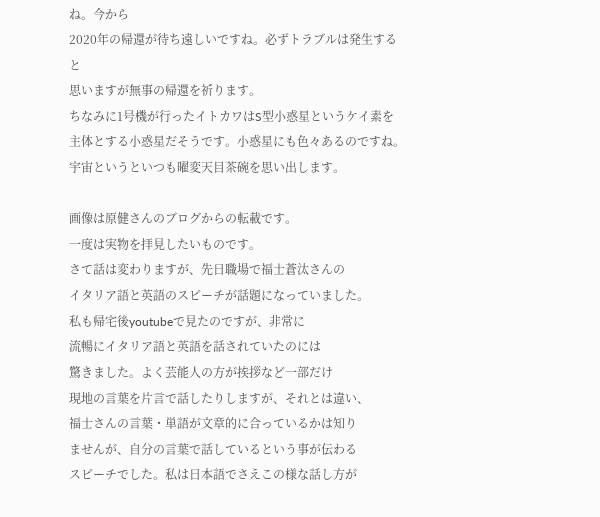ね。今から
2020年の帰還が待ち遠しいですね。必ずトラブルは発生すると
思いますが無事の帰還を祈ります。
ちなみに1号機が行ったイトカワはS型小惑星というケイ素を
主体とする小惑星だそうです。小惑星にも色々あるのですね。
宇宙というといつも曜変天目茶碗を思い出します。

画像は原健さんのブログからの転載です。
一度は実物を拝見したいものです。
さて話は変わりますが、先日職場で福士蒼汰さんの
イタリア語と英語のスピーチが話題になっていました。
私も帰宅後youtubeで見たのですが、非常に
流暢にイタリア語と英語を話されていたのには
驚きました。よく芸能人の方が挨拶など一部だけ
現地の言葉を片言で話したりしますが、それとは違い、
福士さんの言葉・単語が文章的に合っているかは知り
ませんが、自分の言葉で話しているという事が伝わる
スピーチでした。私は日本語でさえこの様な話し方が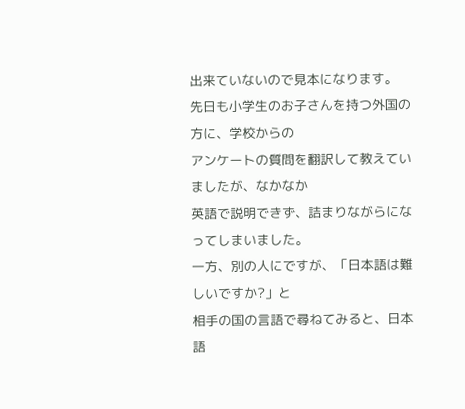出来ていないので見本になります。
先日も小学生のお子さんを持つ外国の方に、学校からの
アンケートの質問を翻訳して教えていましたが、なかなか
英語で説明できず、詰まりながらになってしまいました。
一方、別の人にですが、「日本語は難しいですか?」と
相手の国の言語で尋ねてみると、日本語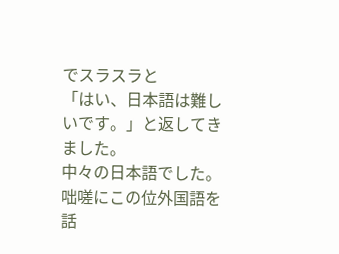でスラスラと
「はい、日本語は難しいです。」と返してきました。
中々の日本語でした。咄嗟にこの位外国語を話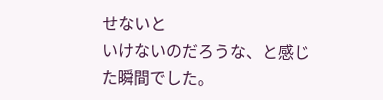せないと
いけないのだろうな、と感じた瞬間でした。